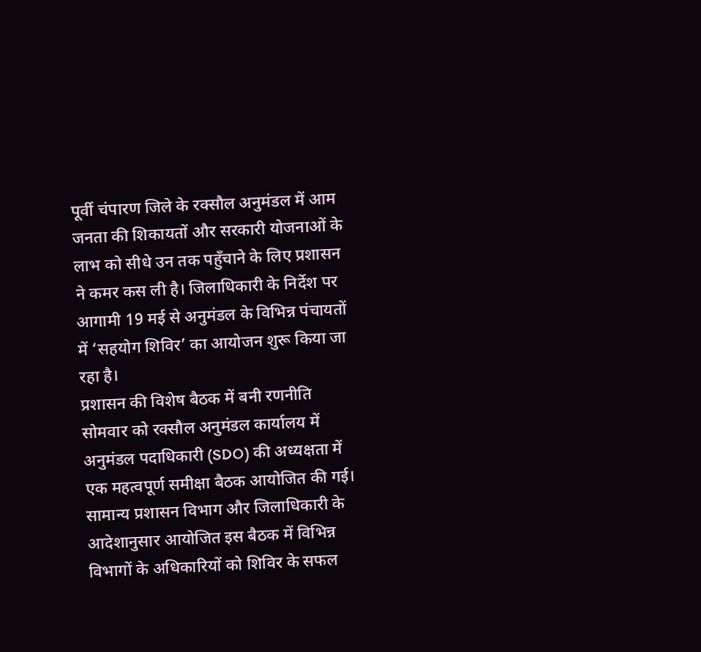पूर्वी चंपारण जिले के रक्सौल अनुमंडल में आम जनता की शिकायतों और सरकारी योजनाओं के लाभ को सीधे उन तक पहुँचाने के लिए प्रशासन ने कमर कस ली है। जिलाधिकारी के निर्देश पर आगामी 19 मई से अनुमंडल के विभिन्न पंचायतों में ‘सहयोग शिविर’ का आयोजन शुरू किया जा रहा है।
प्रशासन की विशेष बैठक में बनी रणनीति
सोमवार को रक्सौल अनुमंडल कार्यालय में अनुमंडल पदाधिकारी (SDO) की अध्यक्षता में एक महत्वपूर्ण समीक्षा बैठक आयोजित की गई। सामान्य प्रशासन विभाग और जिलाधिकारी के आदेशानुसार आयोजित इस बैठक में विभिन्न विभागों के अधिकारियों को शिविर के सफल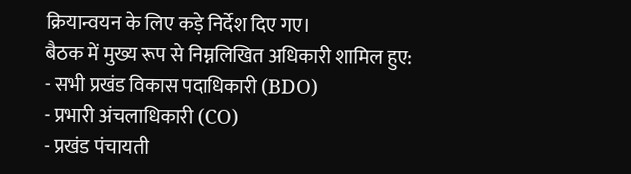क्रियान्वयन के लिए कड़े निर्देश दिए गए।
बैठक में मुख्य रूप से निम्नलिखित अधिकारी शामिल हुए:
- सभी प्रखंड विकास पदाधिकारी (BDO)
- प्रभारी अंचलाधिकारी (CO)
- प्रखंड पंचायती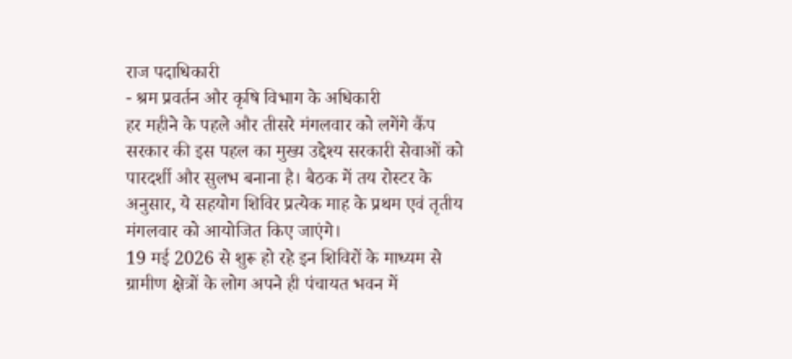राज पदाधिकारी
- श्रम प्रवर्तन और कृषि विभाग के अधिकारी
हर महीने के पहले और तीसरे मंगलवार को लगेंगे कैंप
सरकार की इस पहल का मुख्य उद्देश्य सरकारी सेवाओं को पारदर्शी और सुलभ बनाना है। बैठक में तय रोस्टर के अनुसार, ये सहयोग शिविर प्रत्येक माह के प्रथम एवं तृतीय मंगलवार को आयोजित किए जाएंगे।
19 मई 2026 से शुरू हो रहे इन शिविरों के माध्यम से ग्रामीण क्षेत्रों के लोग अपने ही पंचायत भवन में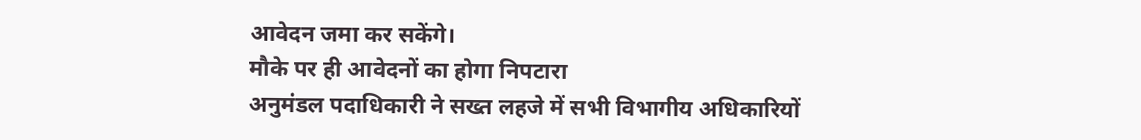आवेदन जमा कर सकेंगे।
मौके पर ही आवेदनों का होगा निपटारा
अनुमंडल पदाधिकारी ने सख्त लहजे में सभी विभागीय अधिकारियों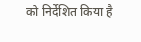को निर्देशित किया है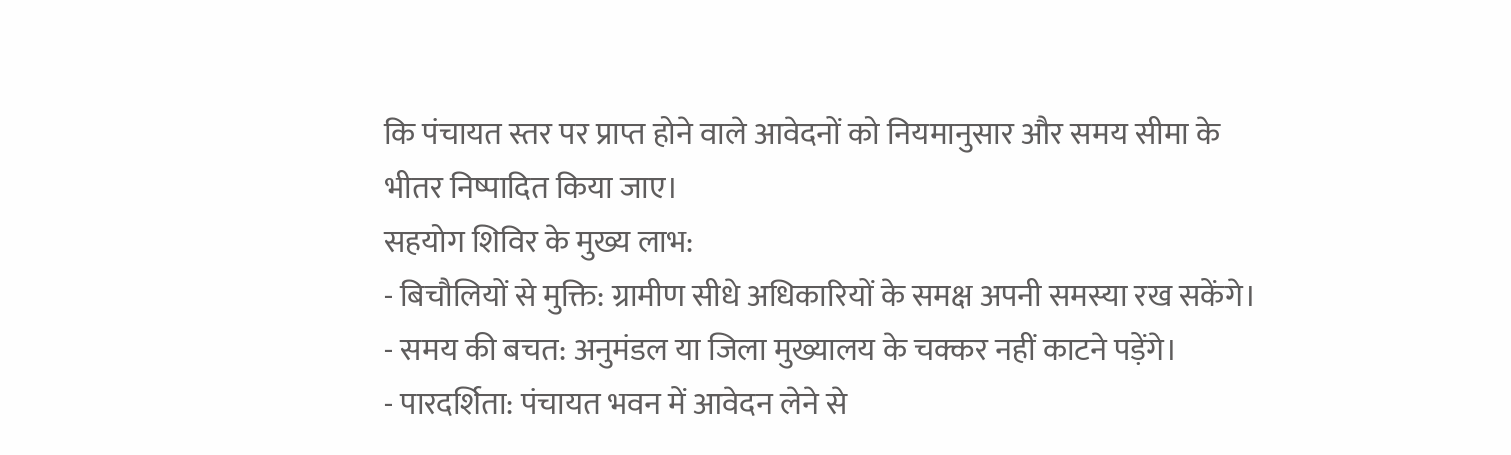कि पंचायत स्तर पर प्राप्त होने वाले आवेदनों को नियमानुसार और समय सीमा के भीतर निष्पादित किया जाए।
सहयोग शिविर के मुख्य लाभ:
- बिचौलियों से मुक्ति: ग्रामीण सीधे अधिकारियों के समक्ष अपनी समस्या रख सकेंगे।
- समय की बचत: अनुमंडल या जिला मुख्यालय के चक्कर नहीं काटने पड़ेंगे।
- पारदर्शिता: पंचायत भवन में आवेदन लेने से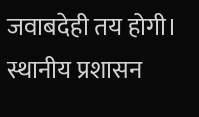जवाबदेही तय होगी।
स्थानीय प्रशासन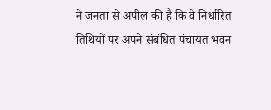ने जनता से अपील की है कि वे निर्धारित तिथियों पर अपने संबंधित पंचायत भवन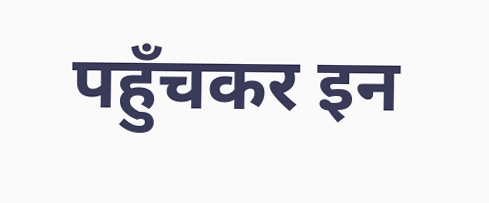पहुँचकर इन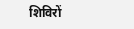शिविरों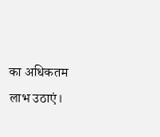का अधिकतम लाभ उठाएं।